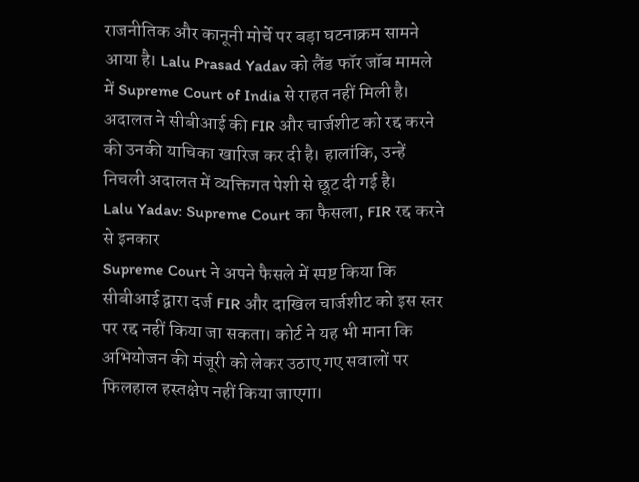राजनीतिक और कानूनी मोर्चे पर बड़ा घटनाक्रम सामने आया है। Lalu Prasad Yadav को लैंड फॉर जॉब मामले में Supreme Court of India से राहत नहीं मिली है। अदालत ने सीबीआई की FIR और चार्जशीट को रद्द करने की उनकी याचिका खारिज कर दी है। हालांकि, उन्हें निचली अदालत में व्यक्तिगत पेशी से छूट दी गई है।
Lalu Yadav: Supreme Court का फैसला, FIR रद्द करने से इनकार
Supreme Court ने अपने फैसले में स्पष्ट किया कि सीबीआई द्वारा दर्ज FIR और दाखिल चार्जशीट को इस स्तर पर रद्द नहीं किया जा सकता। कोर्ट ने यह भी माना कि अभियोजन की मंजूरी को लेकर उठाए गए सवालों पर फिलहाल हस्तक्षेप नहीं किया जाएगा।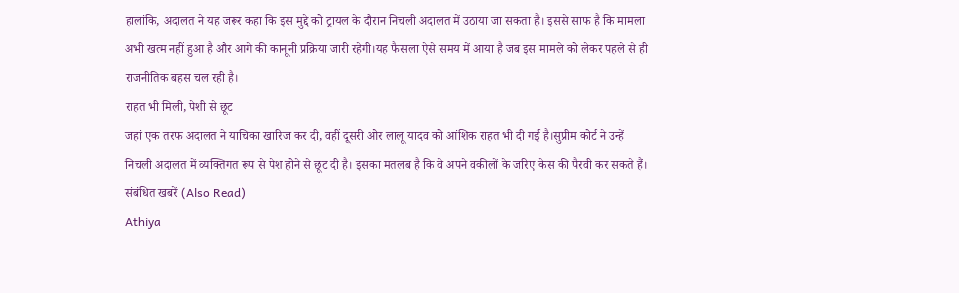हालांकि, अदालत ने यह जरूर कहा कि इस मुद्दे को ट्रायल के दौरान निचली अदालत में उठाया जा सकता है। इससे साफ है कि मामला अभी खत्म नहीं हुआ है और आगे की कानूनी प्रक्रिया जारी रहेगी।यह फैसला ऐसे समय में आया है जब इस मामले को लेकर पहले से ही राजनीतिक बहस चल रही है।
राहत भी मिली, पेशी से छूट
जहां एक तरफ अदालत ने याचिका खारिज कर दी, वहीं दूसरी ओर लालू यादव को आंशिक राहत भी दी गई है।सुप्रीम कोर्ट ने उन्हें निचली अदालत में व्यक्तिगत रूप से पेश होने से छूट दी है। इसका मतलब है कि वे अपने वकीलों के जरिए केस की पैरवी कर सकते हैं।
संबंधित खबरें (Also Read)
Athiya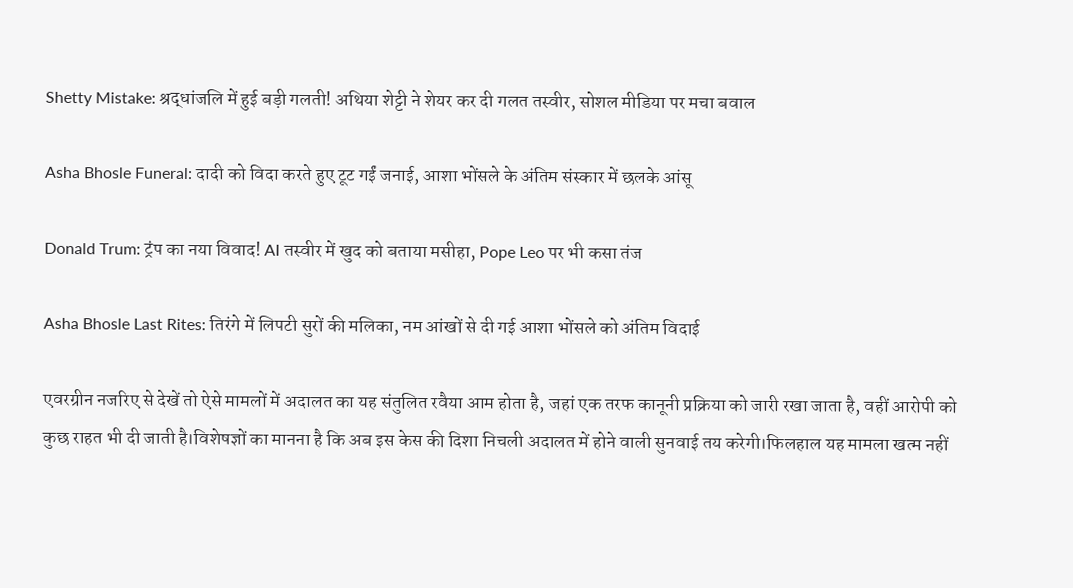Shetty Mistake: श्रद्धांजलि में हुई बड़ी गलती! अथिया शेट्टी ने शेयर कर दी गलत तस्वीर, सोशल मीडिया पर मचा बवाल

Asha Bhosle Funeral: दादी को विदा करते हुए टूट गईं जनाई, आशा भोंसले के अंतिम संस्कार में छलके आंसू

Donald Trum: ट्रंप का नया विवाद! AI तस्वीर में खुद को बताया मसीहा, Pope Leo पर भी कसा तंज

Asha Bhosle Last Rites: तिरंगे में लिपटी सुरों की मलिका, नम आंखों से दी गई आशा भोंसले को अंतिम विदाई

एवरग्रीन नजरिए से देखें तो ऐसे मामलों में अदालत का यह संतुलित रवैया आम होता है, जहां एक तरफ कानूनी प्रक्रिया को जारी रखा जाता है, वहीं आरोपी को कुछ राहत भी दी जाती है।विशेषज्ञों का मानना है कि अब इस केस की दिशा निचली अदालत में होने वाली सुनवाई तय करेगी।फिलहाल यह मामला खत्म नहीं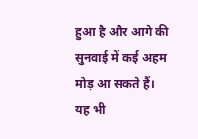हुआ है और आगे की सुनवाई में कई अहम मोड़ आ सकते हैं।
यह भी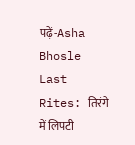पढ़ें-Asha Bhosle Last Rites: तिरंगे में लिपटी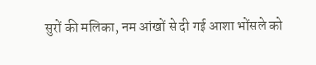सुरों की मलिका, नम आंखों से दी गई आशा भोंसले को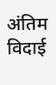अंतिम विदाई